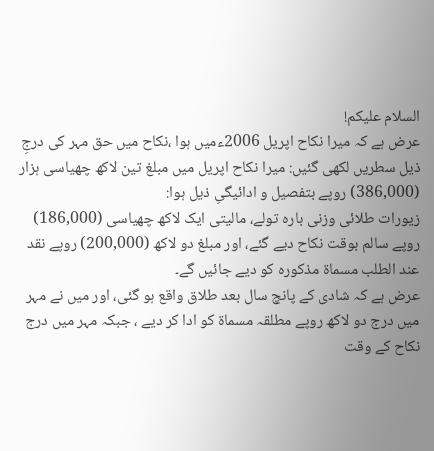السلام علیکم!
عرض ہے کہ میرا نکاح اپریل 2006ءمیں ہوا ،نکاح میں حق مہر کی درجِ ذیل سطریں لکھی گئیں: میرا نکاح اپریل میں مبلغ تین لاکھ چھیاسی ہزار (386,000) روپے بتفصیل و ادائیگیِ ذیل ہوا:
زیورات طلائی وزنی بارہ تولے، مالیتی ایک لاکھ چھیاسی (186,000) روپے سالم بوقت نکاح دیے گئے، اور مبلغ دو لاکھ (200,000) روپے نقد عند الطلب مسماۃ مذکورہ کو دیے جائیں گے۔
عرض ہے کہ شادی کے پانچ سال بعد طلاق واقع ہو گئی، اور میں نے مہر میں درج دو لاکھ روپے مطلقہ مسماۃ کو ادا کر دیے ، جبکہ مہر میں درج نکاح کے وقت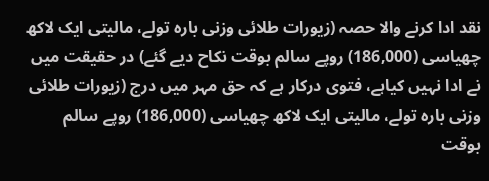نقد ادا کرنے والا حصہ (زیورات طلائی وزنی بارہ تولے، مالیتی ایک لاکھ چھیاسی (186,000) روپے سالم بوقت نکاح دیے گئے) در حقیقت میں نے ادا نہیں کیاہے، فتوی درکار ہے کہ حق مہر میں درج (زیورات طلائی وزنی بارہ تولے، مالیتی ایک لاکھ چھیاسی (186,000) روپے سالم بوقت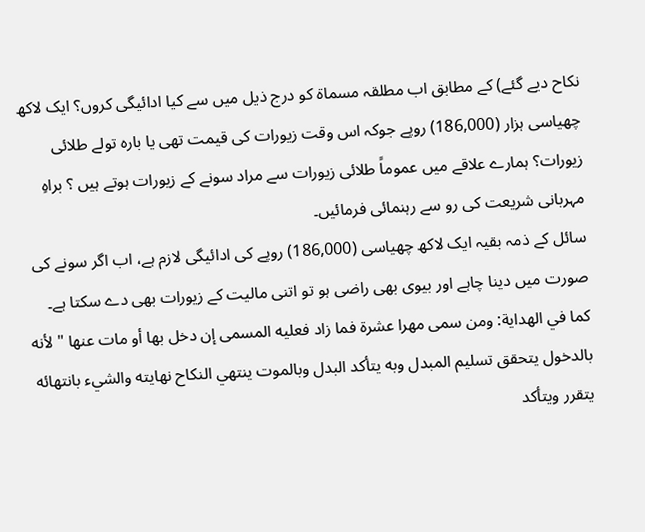نکاح دیے گئے) کے مطابق اب مطلقہ مسماۃ کو درج ذیل میں سے کیا ادائیگی کروں؟ ایک لاکھ چھیاسی ہزار (186,000) روپے جوکہ اس وقت زیورات کی قیمت تھی یا بارہ تولے طلائی زیورات؟ ہمارے علاقے میں عموماً طلائی زیورات سے مراد سونے کے زیورات ہوتے ہیں ؟ براہِ مہربانی شریعت کی رو سے رہنمائی فرمائیں۔
سائل کے ذمہ بقیہ ایک لاکھ چھیاسی (186,000) روپے کی ادائیگی لازم ہے، اب اگر سونے کی صورت میں دینا چاہے اور بیوی بھی راضی ہو تو اتنی مالیت کے زیورات بھی دے سکتا ہے۔
كما في الهداية: ومن سمى مهرا عشرة فما زاد فعليه المسمى إن دخل بها أو مات عنها " لأنه بالدخول يتحقق تسليم المبدل وبه يتأكد البدل وبالموت ينتهي النكاح نهايته والشيء بانتهائه يتقرر ويتأكد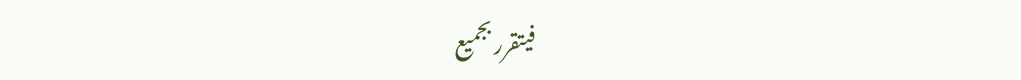فيتقرر بجميع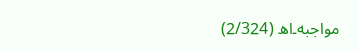مواجبه۔اھ (2/324)